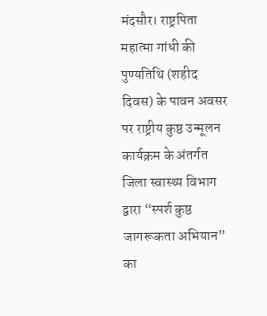मंदसौर। राष्ट्रपिता महात्मा गांधी की पुण्यतिथि (शहीद दिवस) के पावन अवसर पर राष्ट्रीय कुष्ठ उन्मूलन कार्यक्रम के अंतर्गत जिला स्वास्थ्य विभाग द्वारा “स्पर्श कुष्ठ जागरूकता अभियान” का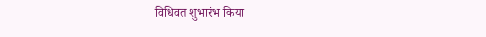विधिवत शुभारंभ किया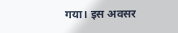गया। इस अवसर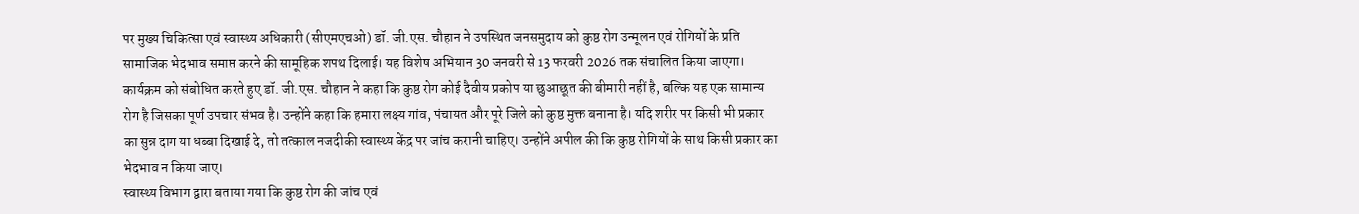पर मुख्य चिकित्सा एवं स्वास्थ्य अधिकारी (सीएमएचओ) डॉ. जी.एस. चौहान ने उपस्थित जनसमुदाय को कुष्ठ रोग उन्मूलन एवं रोगियों के प्रति सामाजिक भेदभाव समाप्त करने की सामूहिक शपथ दिलाई। यह विशेष अभियान 30 जनवरी से 13 फरवरी 2026 तक संचालित किया जाएगा।
कार्यक्रम को संबोधित करते हुए डॉ. जी.एस. चौहान ने कहा कि कुष्ठ रोग कोई दैवीय प्रकोप या छुआछूत की बीमारी नहीं है, बल्कि यह एक सामान्य रोग है जिसका पूर्ण उपचार संभव है। उन्होंने कहा कि हमारा लक्ष्य गांव, पंचायत और पूरे जिले को कुष्ठ मुक्त बनाना है। यदि शरीर पर किसी भी प्रकार का सुन्न दाग या धब्बा दिखाई दे, तो तत्काल नजदीकी स्वास्थ्य केंद्र पर जांच करानी चाहिए। उन्होंने अपील की कि कुष्ठ रोगियों के साथ किसी प्रकार का भेदभाव न किया जाए।
स्वास्थ्य विभाग द्वारा बताया गया कि कुष्ठ रोग की जांच एवं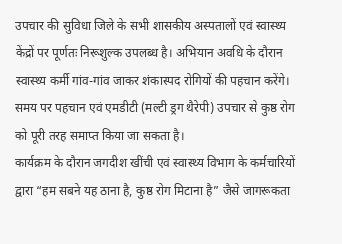उपचार की सुविधा जिले के सभी शासकीय अस्पतालों एवं स्वास्थ्य केंद्रों पर पूर्णतः निरूशुल्क उपलब्ध है। अभियान अवधि के दौरान स्वास्थ्य कर्मी गांव-गांव जाकर शंकास्पद रोगियों की पहचान करेंगे। समय पर पहचान एवं एमडीटी (मल्टी ड्रग थैरेपी) उपचार से कुष्ठ रोग को पूरी तरह समाप्त किया जा सकता है।
कार्यक्रम के दौरान जगदीश खींची एवं स्वास्थ्य विभाग के कर्मचारियों द्वारा “हम सबने यह ठाना है, कुष्ठ रोग मिटाना है” जैसे जागरूकता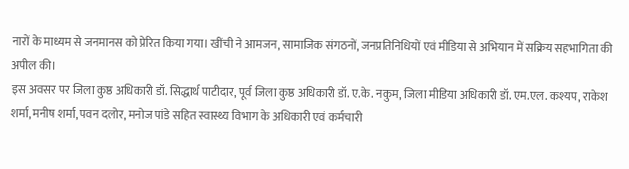नारों के माध्यम से जनमानस को प्रेरित किया गया। खींची ने आमजन, सामाजिक संगठनों, जनप्रतिनिधियों एवं मीडिया से अभियान में सक्रिय सहभागिता की अपील की।
इस अवसर पर जिला कुष्ठ अधिकारी डॉ. सिद्धार्थ पाटीदार, पूर्व जिला कुष्ठ अधिकारी डॉ. ए.के. नकुम, जिला मीडिया अधिकारी डॉ. एम.एल. कश्यप, राकेश शर्मा, मनीष शर्मा, पवन दलोर, मनोज पांडे सहित स्वास्थ्य विभाग के अधिकारी एवं कर्मचारी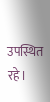उपस्थित रहे।